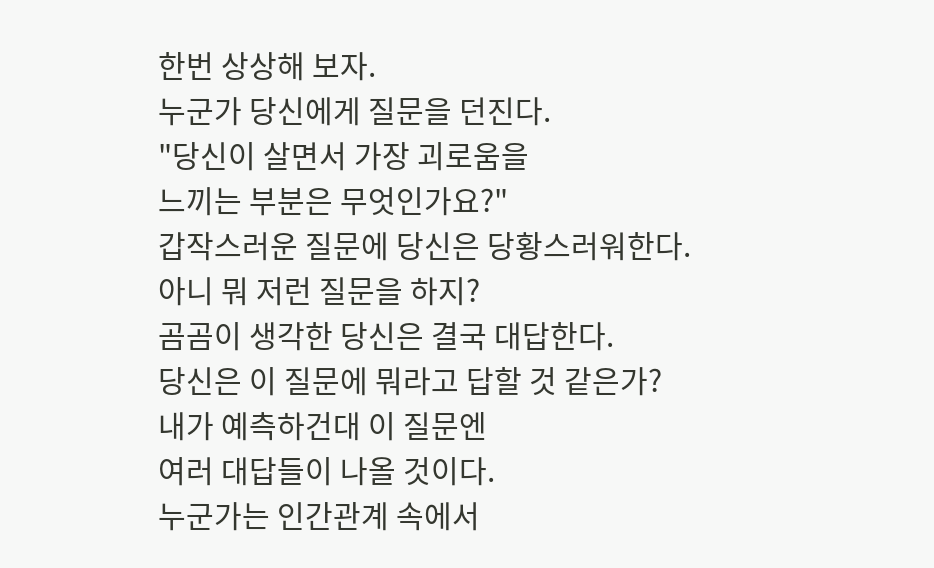한번 상상해 보자.
누군가 당신에게 질문을 던진다.
"당신이 살면서 가장 괴로움을
느끼는 부분은 무엇인가요?"
갑작스러운 질문에 당신은 당황스러워한다.
아니 뭐 저런 질문을 하지?
곰곰이 생각한 당신은 결국 대답한다.
당신은 이 질문에 뭐라고 답할 것 같은가?
내가 예측하건대 이 질문엔
여러 대답들이 나올 것이다.
누군가는 인간관계 속에서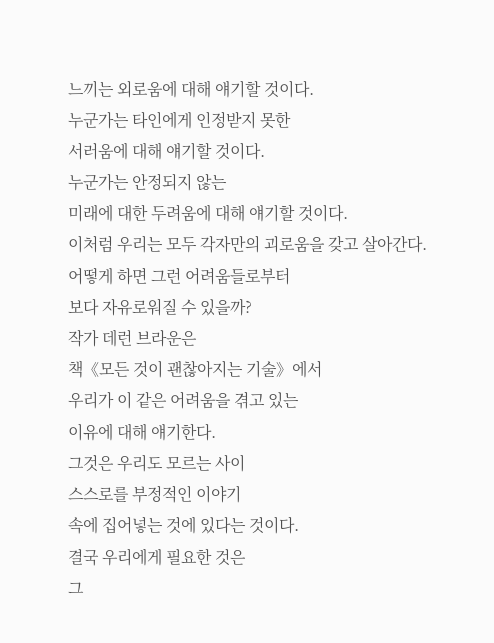느끼는 외로움에 대해 얘기할 것이다.
누군가는 타인에게 인정받지 못한
서러움에 대해 얘기할 것이다.
누군가는 안정되지 않는
미래에 대한 두려움에 대해 얘기할 것이다.
이처럼 우리는 모두 각자만의 괴로움을 갖고 살아간다.
어떻게 하면 그런 어려움들로부터
보다 자유로워질 수 있을까?
작가 데런 브라운은
책《모든 것이 괜찮아지는 기술》에서
우리가 이 같은 어려움을 겪고 있는
이유에 대해 얘기한다.
그것은 우리도 모르는 사이
스스로를 부정적인 이야기
속에 집어넣는 것에 있다는 것이다.
결국 우리에게 필요한 것은
그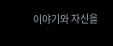이야기와 자신을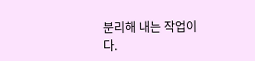분리해 내는 작업이다.